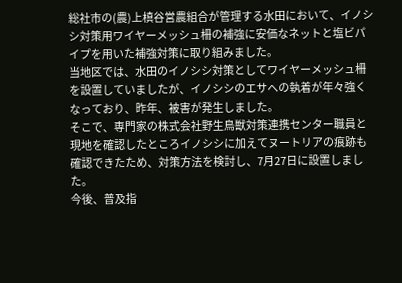総社市の(農)上槙谷営農組合が管理する水田において、イノシシ対策用ワイヤーメッシュ柵の補強に安価なネットと塩ビパイプを用いた補強対策に取り組みました。
当地区では、水田のイノシシ対策としてワイヤーメッシュ柵を設置していましたが、イノシシのエサへの執着が年々強くなっており、昨年、被害が発生しました。
そこで、専門家の株式会社野生鳥獣対策連携センター職員と現地を確認したところイノシシに加えてヌートリアの痕跡も確認できたため、対策方法を検討し、7月27日に設置しました。
今後、普及指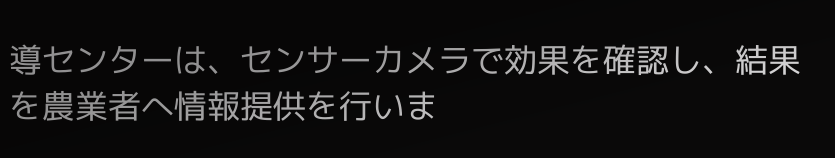導センターは、センサーカメラで効果を確認し、結果を農業者へ情報提供を行いま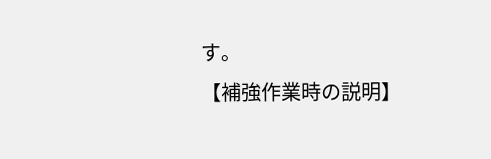す。
【補強作業時の説明】